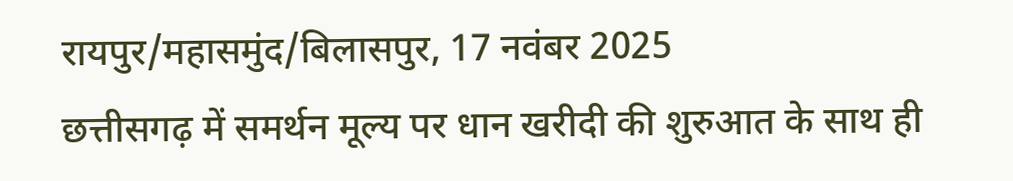रायपुर/महासमुंद/बिलासपुर, 17 नवंबर 2025
छत्तीसगढ़ में समर्थन मूल्य पर धान खरीदी की शुरुआत के साथ ही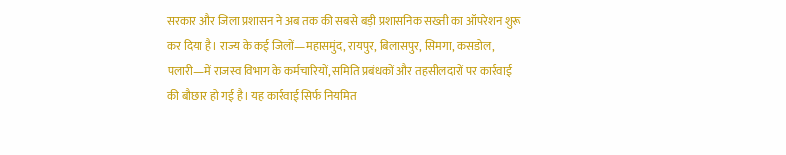सरकार और जिला प्रशासन ने अब तक की सबसे बड़ी प्रशासनिक सख्ती का ऑपरेशन शुरू कर दिया है। राज्य के कई जिलों—महासमुंद, रायपुर, बिलासपुर, सिमगा, कसडोल, पलारी—में राजस्व विभाग के कर्मचारियों, समिति प्रबंधकों और तहसीलदारों पर कार्रवाई की बौछार हो गई है। यह कार्रवाई सिर्फ नियमित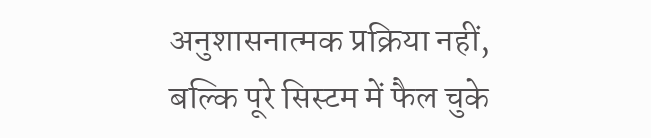अनुशासनात्मक प्रक्रिया नहीं, बल्कि पूरे सिस्टम में फैल चुके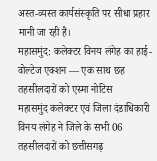अस्त-व्यस्त कार्यसंस्कृति पर सीधा प्रहार मानी जा रही है।
महासमुंद: कलेक्टर विनय लंगेह का हाई-वोल्टेज एक्शन — एक साथ छह तहसीलदारों को एस्मा नोटिस
महासमुंद कलेक्टर एवं जिला दंडाधिकारी विनय लंगेह ने जिले के सभी 06 तहसीलदारों को छत्तीसगढ़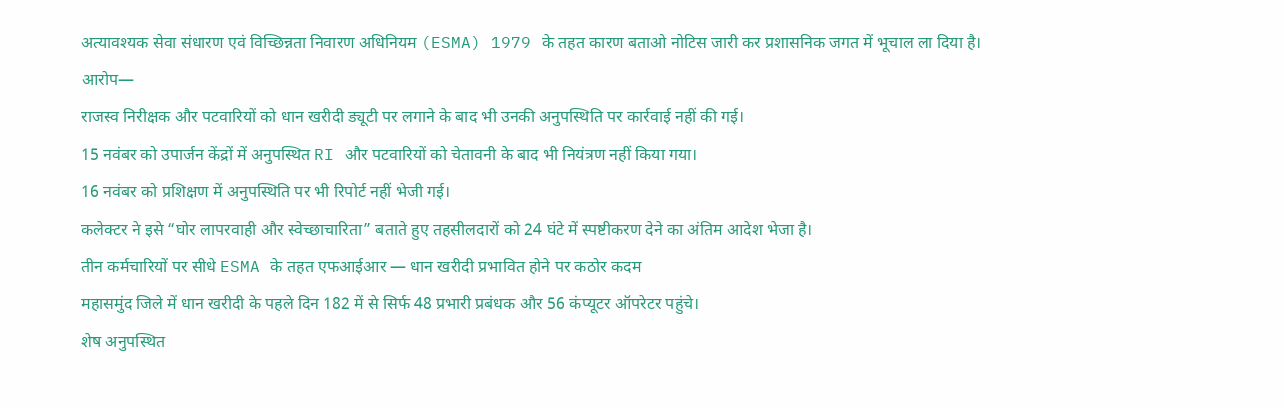अत्यावश्यक सेवा संधारण एवं विच्छिन्नता निवारण अधिनियम (ESMA) 1979 के तहत कारण बताओ नोटिस जारी कर प्रशासनिक जगत में भूचाल ला दिया है।
आरोप—
राजस्व निरीक्षक और पटवारियों को धान खरीदी ड्यूटी पर लगाने के बाद भी उनकी अनुपस्थिति पर कार्रवाई नहीं की गई।
15 नवंबर को उपार्जन केंद्रों में अनुपस्थित RI और पटवारियों को चेतावनी के बाद भी नियंत्रण नहीं किया गया।
16 नवंबर को प्रशिक्षण में अनुपस्थिति पर भी रिपोर्ट नहीं भेजी गई।
कलेक्टर ने इसे “घोर लापरवाही और स्वेच्छाचारिता” बताते हुए तहसीलदारों को 24 घंटे में स्पष्टीकरण देने का अंतिम आदेश भेजा है।
तीन कर्मचारियों पर सीधे ESMA के तहत एफआईआर — धान खरीदी प्रभावित होने पर कठोर कदम
महासमुंद जिले में धान खरीदी के पहले दिन 182 में से सिर्फ 48 प्रभारी प्रबंधक और 56 कंप्यूटर ऑपरेटर पहुंचे।
शेष अनुपस्थित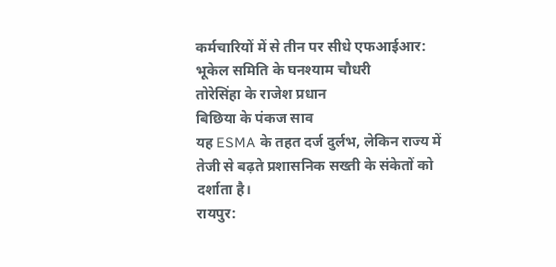कर्मचारियों में से तीन पर सीधे एफआईआर:
भूकेल समिति के घनश्याम चौधरी
तोरेसिंहा के राजेश प्रधान
बिछिया के पंकज साव
यह ESMA के तहत दर्ज दुर्लभ, लेकिन राज्य में तेजी से बढ़ते प्रशासनिक सख्ती के संकेतों को दर्शाता है।
रायपुर: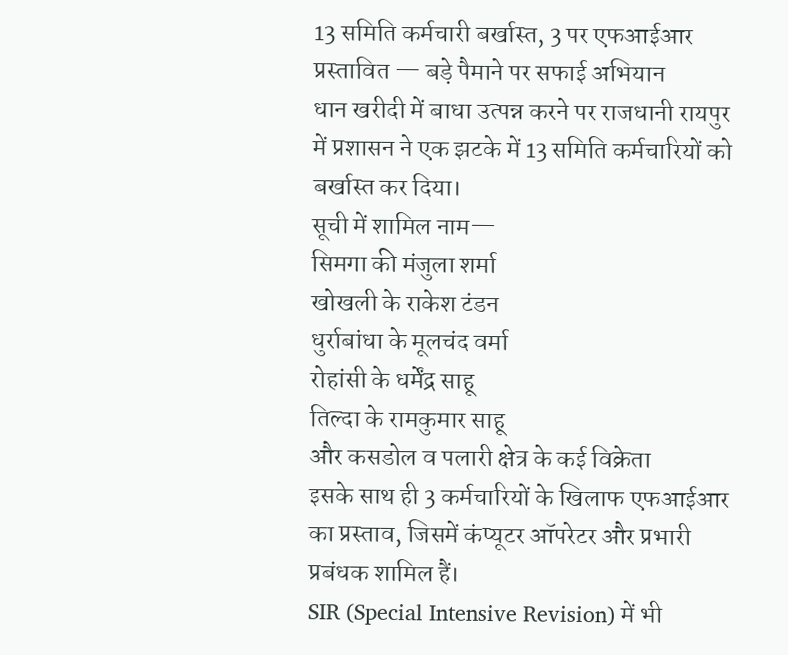13 समिति कर्मचारी बर्खास्त, 3 पर एफआईआर प्रस्तावित — बड़े पैमाने पर सफाई अभियान
धान खरीदी में बाधा उत्पन्न करने पर राजधानी रायपुर में प्रशासन ने एक झटके में 13 समिति कर्मचारियों को बर्खास्त कर दिया।
सूची में शामिल नाम—
सिमगा की मंजुला शर्मा
खोखली के राकेश टंडन
धुर्राबांधा के मूलचंद वर्मा
रोहांसी के धर्मेंद्र साहू
तिल्दा के रामकुमार साहू
और कसडोल व पलारी क्षेत्र के कई विक्रेता
इसके साथ ही 3 कर्मचारियों के खिलाफ एफआईआर का प्रस्ताव, जिसमें कंप्यूटर ऑपरेटर और प्रभारी प्रबंधक शामिल हैं।
SIR (Special Intensive Revision) में भी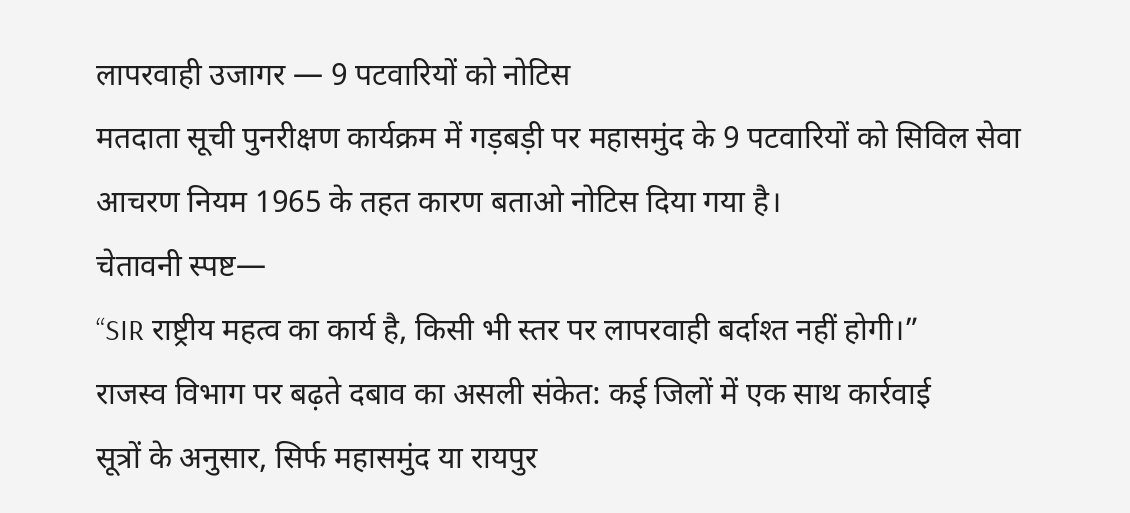लापरवाही उजागर — 9 पटवारियों को नोटिस
मतदाता सूची पुनरीक्षण कार्यक्रम में गड़बड़ी पर महासमुंद के 9 पटवारियों को सिविल सेवा आचरण नियम 1965 के तहत कारण बताओ नोटिस दिया गया है।
चेतावनी स्पष्ट—
“SIR राष्ट्रीय महत्व का कार्य है, किसी भी स्तर पर लापरवाही बर्दाश्त नहीं होगी।”
राजस्व विभाग पर बढ़ते दबाव का असली संकेत: कई जिलों में एक साथ कार्रवाई
सूत्रों के अनुसार, सिर्फ महासमुंद या रायपुर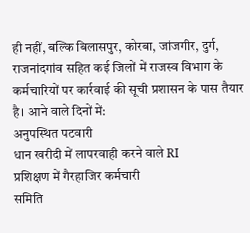ही नहीं, बल्कि बिलासपुर, कोरबा, जांजगीर, दुर्ग, राजनांदगांव सहित कई जिलों में राजस्व विभाग के कर्मचारियों पर कार्रवाई की सूची प्रशासन के पास तैयार है। आने वाले दिनों में:
अनुपस्थित पटवारी
धान खरीदी में लापरवाही करने वाले RI
प्रशिक्षण में गैरहाजिर कर्मचारी
समिति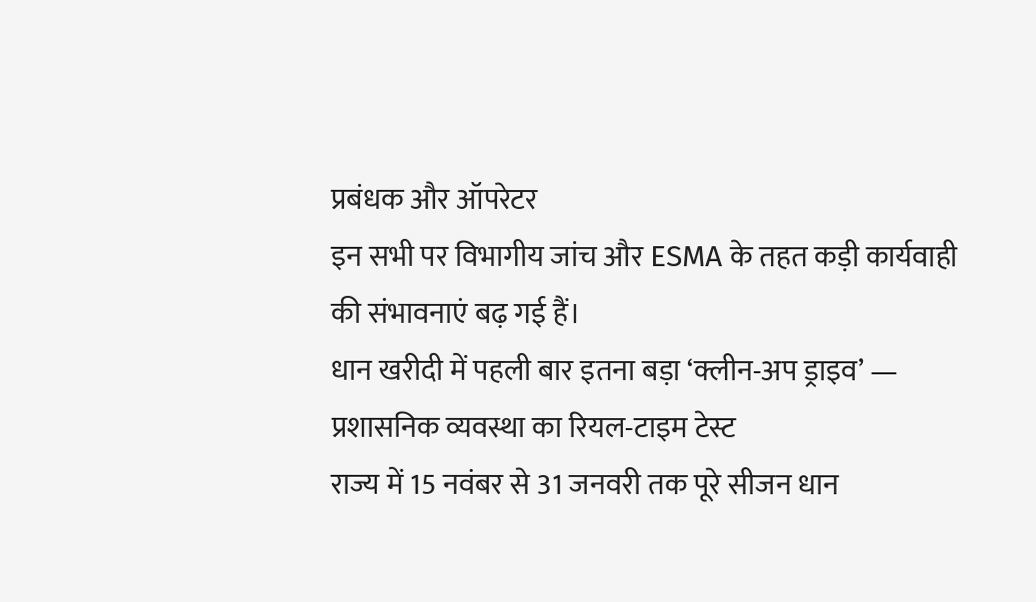प्रबंधक और ऑपरेटर
इन सभी पर विभागीय जांच और ESMA के तहत कड़ी कार्यवाही की संभावनाएं बढ़ गई हैं।
धान खरीदी में पहली बार इतना बड़ा ‘क्लीन-अप ड्राइव’ — प्रशासनिक व्यवस्था का रियल-टाइम टेस्ट
राज्य में 15 नवंबर से 31 जनवरी तक पूरे सीजन धान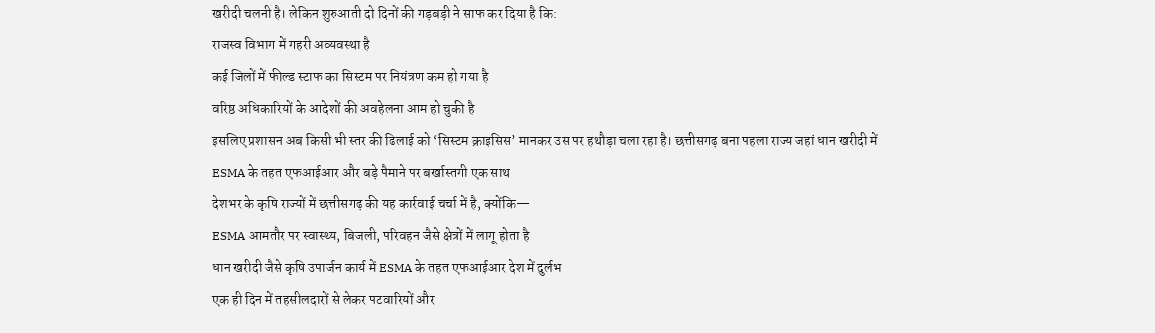खरीदी चलनी है। लेकिन शुरुआती दो दिनों की गड़बड़ी ने साफ कर दिया है कि:
राजस्व विभाग में गहरी अव्यवस्था है
कई जिलों में फील्ड स्टाफ का सिस्टम पर नियंत्रण कम हो गया है
वरिष्ठ अधिकारियों के आदेशों की अवहेलना आम हो चुकी है
इसलिए प्रशासन अब किसी भी स्तर की ढिलाई को ‘सिस्टम क्राइसिस’ मानकर उस पर हथौड़ा चला रहा है। छत्तीसगढ़ बना पहला राज्य जहां धान खरीदी में ESMA के तहत एफआईआर और बड़े पैमाने पर बर्खास्तगी एक साथ
देशभर के कृषि राज्यों में छत्तीसगढ़ की यह कार्रवाई चर्चा में है, क्योंकि—
ESMA आमतौर पर स्वास्थ्य, बिजली, परिवहन जैसे क्षेत्रों में लागू होता है
धान खरीदी जैसे कृषि उपार्जन कार्य में ESMA के तहत एफआईआर देश में दुर्लभ
एक ही दिन में तहसीलदारों से लेकर पटवारियों और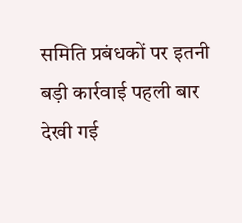समिति प्रबंधकों पर इतनी बड़ी कार्रवाई पहली बार देखी गई